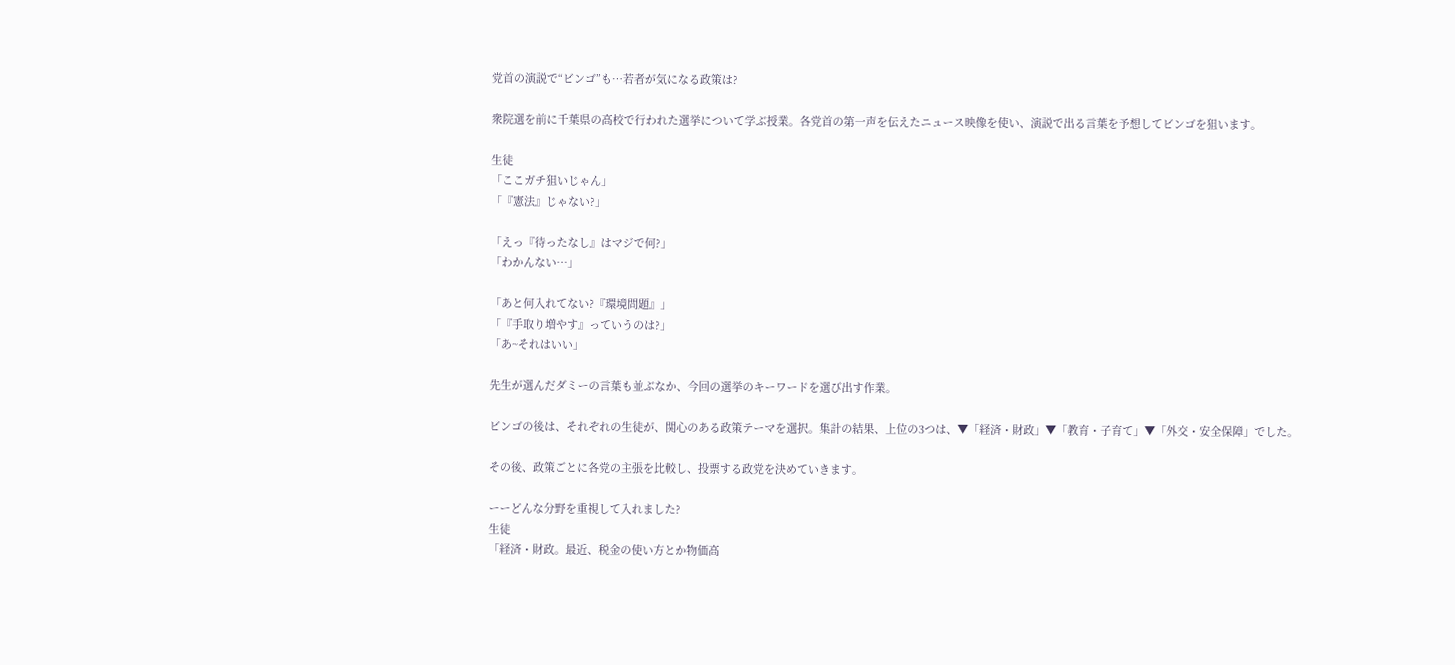党首の演説で“ビンゴ”も…若者が気になる政策は?

衆院選を前に千葉県の高校で行われた選挙について学ぶ授業。各党首の第一声を伝えたニュース映像を使い、演説で出る言葉を予想してビンゴを狙います。

生徒
「ここガチ狙いじゃん」
「『憲法』じゃない?」

「えっ『待ったなし』はマジで何?」
「わかんない…」

「あと何入れてない?『環境問題』」
「『手取り増やす』っていうのは?」
「あ~それはいい」

先生が選んだダミーの言葉も並ぶなか、今回の選挙のキーワードを選び出す作業。

ビンゴの後は、それぞれの生徒が、関心のある政策テーマを選択。集計の結果、上位の3つは、▼「経済・財政」▼「教育・子育て」▼「外交・安全保障」でした。

その後、政策ごとに各党の主張を比較し、投票する政党を決めていきます。

ーーどんな分野を重視して入れました?
生徒
「経済・財政。最近、税金の使い方とか物価高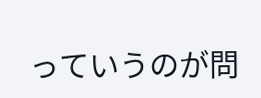っていうのが問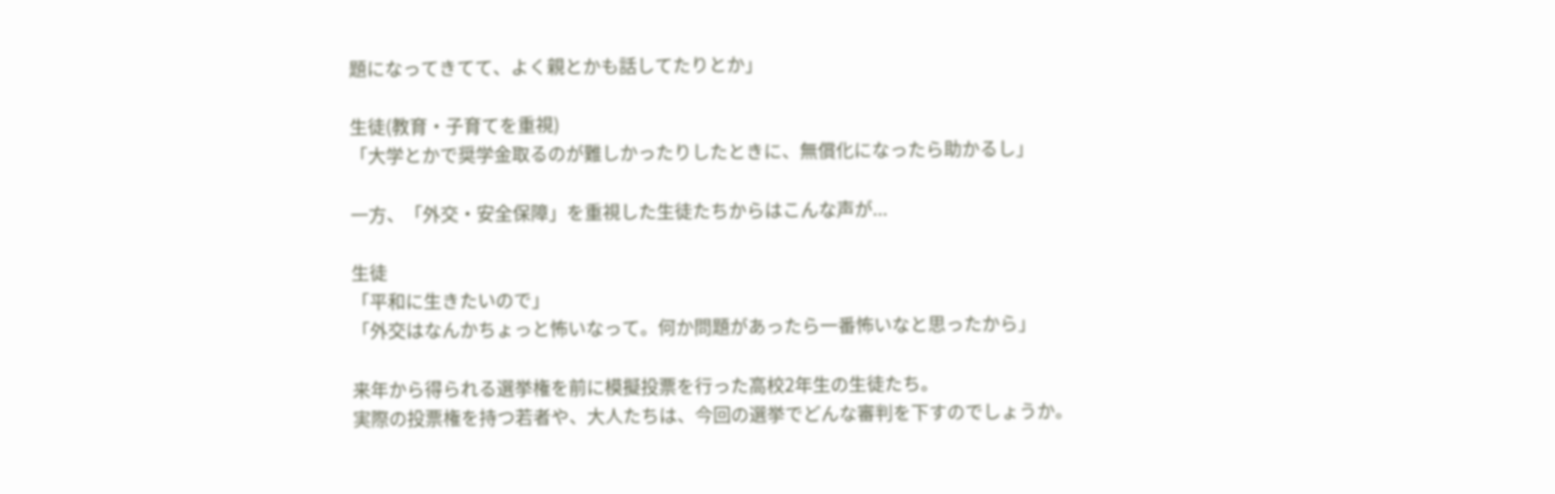題になってきてて、よく親とかも話してたりとか」

生徒(教育・子育てを重視)
「大学とかで奨学金取るのが難しかったりしたときに、無償化になったら助かるし」

一方、「外交・安全保障」を重視した生徒たちからはこんな声が...

生徒
「平和に生きたいので」
「外交はなんかちょっと怖いなって。何か問題があったら一番怖いなと思ったから」

来年から得られる選挙権を前に模擬投票を行った高校2年生の生徒たち。
実際の投票権を持つ若者や、大人たちは、今回の選挙でどんな審判を下すのでしょうか。